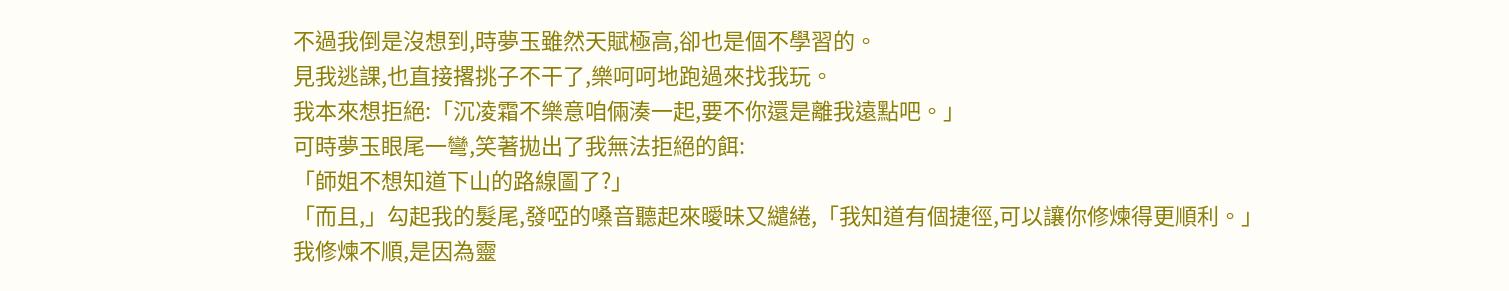不過我倒是沒想到,時夢玉雖然天賦極高,卻也是個不學習的。
見我逃課,也直接撂挑子不干了,樂呵呵地跑過來找我玩。
我本來想拒絕:「沉凌霜不樂意咱倆湊一起,要不你還是離我遠點吧。」
可時夢玉眼尾一彎,笑著拋出了我無法拒絕的餌:
「師姐不想知道下山的路線圖了?」
「而且,」勾起我的髮尾,發啞的嗓音聽起來曖昧又繾綣,「我知道有個捷徑,可以讓你修煉得更順利。」
我修煉不順,是因為靈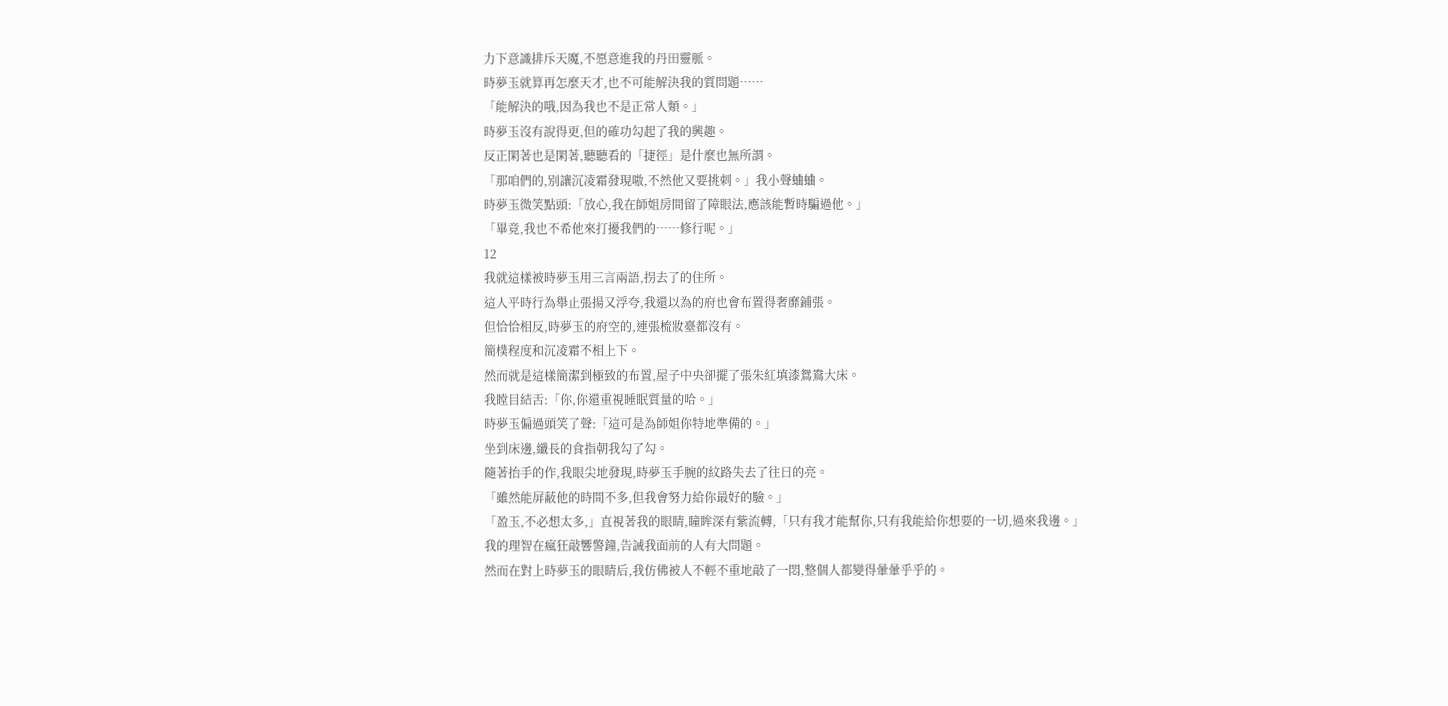力下意識排斥天魔,不愿意進我的丹田靈脈。
時夢玉就算再怎麼天才,也不可能解決我的質問題……
「能解決的哦,因為我也不是正常人類。」
時夢玉沒有說得更,但的確功勾起了我的興趣。
反正閑著也是閑著,聽聽看的「捷徑」是什麼也無所謂。
「那咱們的,別讓沉凌霜發現嗷,不然他又要挑刺。」我小聲蛐蛐。
時夢玉微笑點頭:「放心,我在師姐房間留了障眼法,應該能暫時騙過他。」
「畢竟,我也不希他來打擾我們的……修行呢。」
12
我就這樣被時夢玉用三言兩語,拐去了的住所。
這人平時行為舉止張揚又浮夸,我還以為的府也會布置得奢靡鋪張。
但恰恰相反,時夢玉的府空的,連張梳妝臺都沒有。
簡樸程度和沉凌霜不相上下。
然而就是這樣簡潔到極致的布置,屋子中央卻擺了張朱紅填漆鴛鴦大床。
我瞠目結舌:「你,你還重視睡眠質量的哈。」
時夢玉偏過頭笑了聲:「這可是為師姐你特地準備的。」
坐到床邊,纖長的食指朝我勾了勾。
隨著抬手的作,我眼尖地發現,時夢玉手腕的紋路失去了往日的亮。
「雖然能屏蔽他的時間不多,但我會努力給你最好的驗。」
「盈玉,不必想太多,」直視著我的眼睛,瞳眸深有紫流轉,「只有我才能幫你,只有我能給你想要的一切,過來我邊。」
我的理智在瘋狂敲響警鐘,告誡我面前的人有大問題。
然而在對上時夢玉的眼睛后,我仿佛被人不輕不重地敲了一悶,整個人都變得暈暈乎乎的。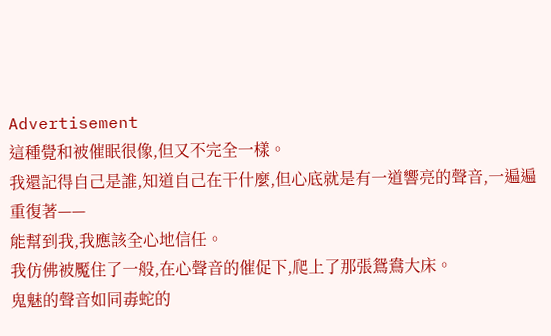Advertisement
這種覺和被催眠很像,但又不完全一樣。
我還記得自己是誰,知道自己在干什麼,但心底就是有一道響亮的聲音,一遍遍重復著——
能幫到我,我應該全心地信任。
我仿佛被魘住了一般,在心聲音的催促下,爬上了那張鴛鴦大床。
鬼魅的聲音如同毒蛇的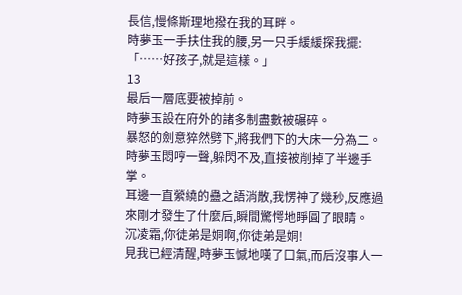長信,慢條斯理地撥在我的耳畔。
時夢玉一手扶住我的腰,另一只手緩緩探我擺:
「……好孩子,就是這樣。」
13
最后一層底要被掉前。
時夢玉設在府外的諸多制盡數被碾碎。
暴怒的劍意猝然劈下,將我們下的大床一分為二。
時夢玉悶哼一聲,躲閃不及,直接被削掉了半邊手掌。
耳邊一直縈繞的蠱之語消散,我愣神了幾秒,反應過來剛才發生了什麼后,瞬間驚愕地睜圓了眼睛。
沉凌霜,你徒弟是姛啊,你徒弟是姛!
見我已經清醒,時夢玉憾地嘆了口氣,而后沒事人一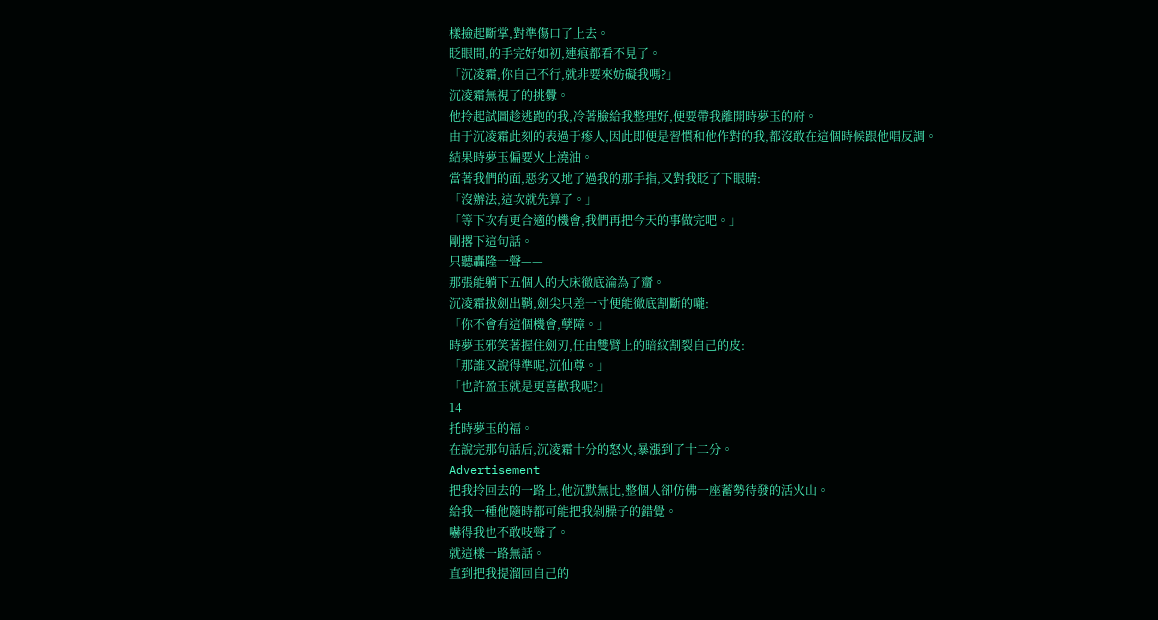樣撿起斷掌,對準傷口了上去。
眨眼間,的手完好如初,連痕都看不見了。
「沉凌霜,你自己不行,就非要來妨礙我嗎?」
沉凌霜無視了的挑釁。
他拎起試圖趁逃跑的我,冷著臉給我整理好,便要帶我離開時夢玉的府。
由于沉凌霜此刻的表過于瘆人,因此即便是習慣和他作對的我,都沒敢在這個時候跟他唱反調。
結果時夢玉偏要火上澆油。
當著我們的面,惡劣又地了過我的那手指,又對我眨了下眼睛:
「沒辦法,這次就先算了。」
「等下次有更合適的機會,我們再把今天的事做完吧。」
剛撂下這句話。
只聽轟隆一聲——
那張能躺下五個人的大床徹底淪為了齏。
沉凌霜拔劍出鞘,劍尖只差一寸便能徹底割斷的嚨:
「你不會有這個機會,孽障。」
時夢玉邪笑著握住劍刃,任由雙臂上的暗紋割裂自己的皮:
「那誰又說得準呢,沉仙尊。」
「也許盈玉就是更喜歡我呢?」
14
托時夢玉的福。
在說完那句話后,沉凌霜十分的怒火,暴漲到了十二分。
Advertisement
把我拎回去的一路上,他沉默無比,整個人卻仿佛一座蓄勢待發的活火山。
給我一種他隨時都可能把我剁臊子的錯覺。
嚇得我也不敢吱聲了。
就這樣一路無話。
直到把我提溜回自己的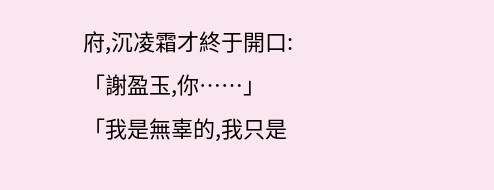府,沉凌霜才終于開口:
「謝盈玉,你……」
「我是無辜的,我只是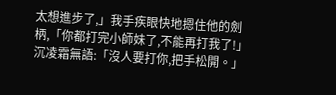太想進步了,」我手疾眼快地摁住他的劍柄,「你都打完小師妹了,不能再打我了!」
沉凌霜無語:「沒人要打你,把手松開。」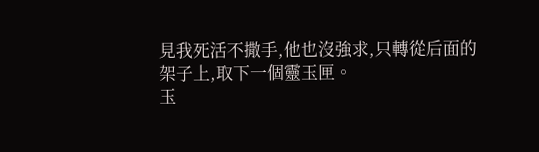見我死活不撒手,他也沒強求,只轉從后面的架子上,取下一個靈玉匣。
玉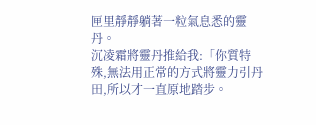匣里靜靜躺著一粒氣息悉的靈丹。
沉凌霜將靈丹推給我:「你質特殊,無法用正常的方式將靈力引丹田,所以才一直原地踏步。